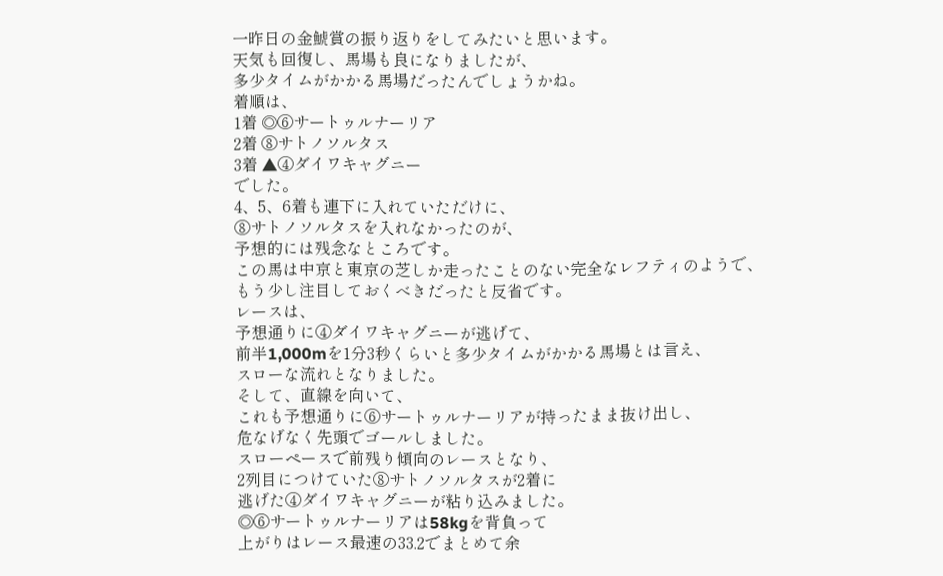一昨日の金鯱賞の振り返りをしてみたいと思います。
天気も回復し、馬場も良になりましたが、
多少タイムがかかる馬場だったんでしょうかね。
着順は、
1着 ◎⑥サートゥルナーリア
2着 ⑧サトノソルタス
3着 ▲④ダイワキャグニー
でした。
4、5、6着も連下に入れていただけに、
⑧サトノソルタスを入れなかったのが、
予想的には残念なところです。
この馬は中京と東京の芝しか走ったことのない完全なレフティのようで、
もう少し注目しておくべきだったと反省です。
レースは、
予想通りに④ダイワキャグニーが逃げて、
前半1,000mを1分3秒くらいと多少タイムがかかる馬場とは言え、
スローな流れとなりました。
そして、直線を向いて、
これも予想通りに⑥サートゥルナーリアが持ったまま抜け出し、
危なげなく先頭でゴールしました。
スローペースで前残り傾向のレースとなり、
2列目につけていた⑧サトノソルタスが2着に
逃げた④ダイワキャグニーが粘り込みました。
◎⑥サートゥルナーリアは58kgを背負って
上がりはレース最速の33.2でまとめて余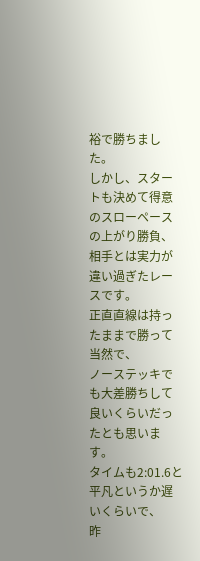裕で勝ちました。
しかし、スタートも決めて得意のスローペースの上がり勝負、
相手とは実力が違い過ぎたレースです。
正直直線は持ったままで勝って当然で、
ノーステッキでも大差勝ちして良いくらいだったとも思います。
タイムも2:01.6と平凡というか遅いくらいで、
昨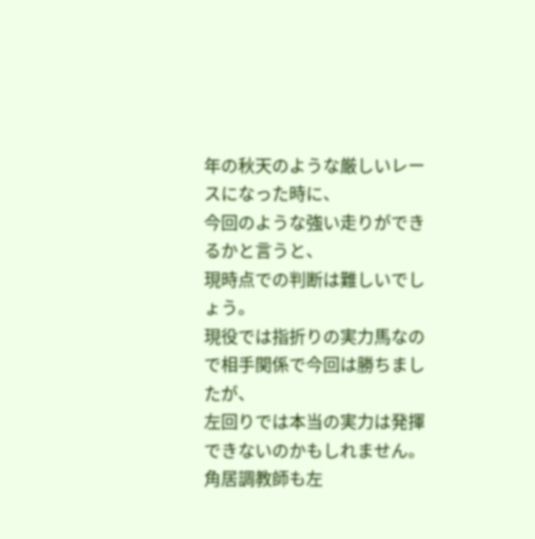年の秋天のような厳しいレースになった時に、
今回のような強い走りができるかと言うと、
現時点での判断は難しいでしょう。
現役では指折りの実力馬なので相手関係で今回は勝ちましたが、
左回りでは本当の実力は発揮できないのかもしれません。
角居調教師も左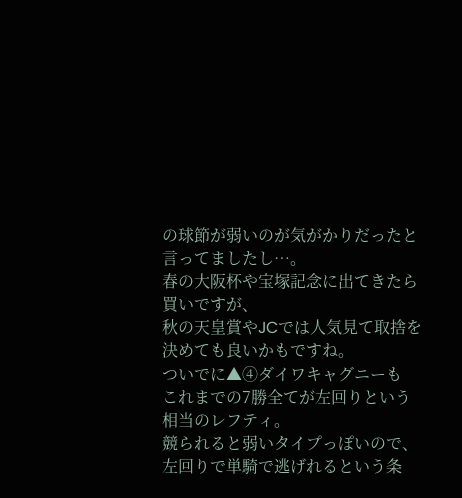の球節が弱いのが気がかりだったと言ってましたし…。
春の大阪杯や宝塚記念に出てきたら買いですが、
秋の天皇賞やJCでは人気見て取捨を決めても良いかもですね。
ついでに▲④ダイワキャグニーも
これまでの7勝全てが左回りという相当のレフティ。
競られると弱いタイプっぽいので、
左回りで単騎で逃げれるという条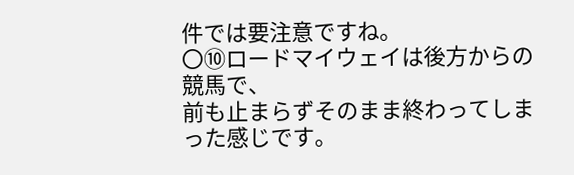件では要注意ですね。
〇⑩ロードマイウェイは後方からの競馬で、
前も止まらずそのまま終わってしまった感じです。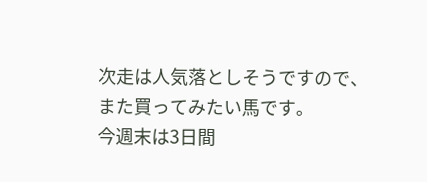次走は人気落としそうですので、
また買ってみたい馬です。
今週末は3日間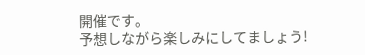開催です。
予想しながら楽しみにしてましょう!